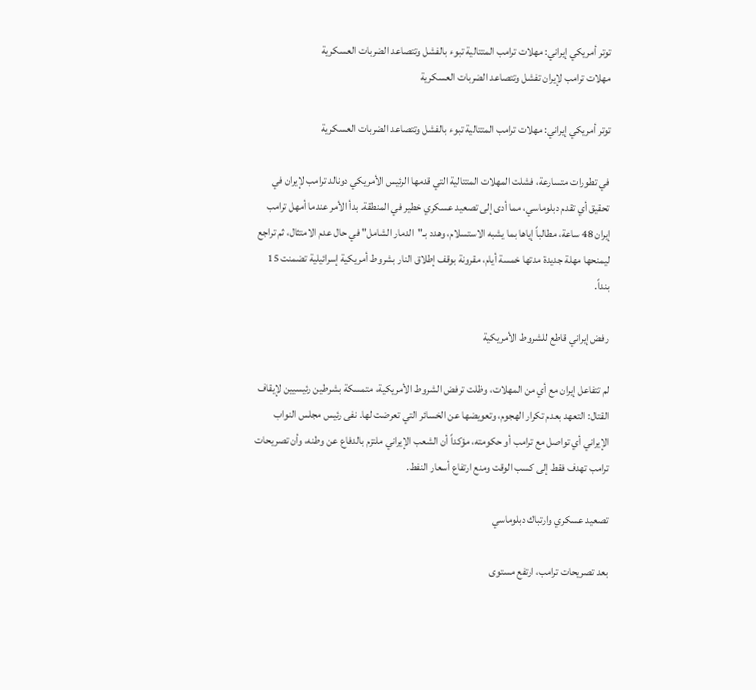توتر أمريكي إيراني: مهلات ترامب المتتالية تبوء بالفشل وتتصاعد الضربات العسكرية
مهلات ترامب لإيران تفشل وتتصاعد الضربات العسكرية

توتر أمريكي إيراني: مهلات ترامب المتتالية تبوء بالفشل وتتصاعد الضربات العسكرية

في تطورات متسارعة، فشلت المهلات المتتالية التي قدمها الرئيس الأمريكي دونالد ترامب لإيران في تحقيق أي تقدم دبلوماسي، مما أدى إلى تصعيد عسكري خطير في المنطقة. بدأ الأمر عندما أمهل ترامب إيران 48 ساعة، مطالباً إياها بما يشبه الاستسلام، وهدد بـ"الدمار الشامل" في حال عدم الامتثال، ثم تراجع ليمنحها مهلة جديدة مدتها خمسة أيام، مقرونة بوقف إطلاق النار بشروط أمريكية إسرائيلية تضمنت 15 بنداً.

رفض إيراني قاطع للشروط الأمريكية

لم تتفاعل إيران مع أي من المهلات، وظلت ترفض الشروط الأمريكية، متمسكة بشرطين رئيسيين لإيقاف القتال: التعهد بعدم تكرار الهجوم، وتعويضها عن الخسائر التي تعرضت لها. نفى رئيس مجلس النواب الإيراني أي تواصل مع ترامب أو حكومته، مؤكداً أن الشعب الإيراني ملتزم بالدفاع عن وطنه، وأن تصريحات ترامب تهدف فقط إلى كسب الوقت ومنع ارتفاع أسعار النفط.

تصعيد عسكري وارتباك دبلوماسي

بعد تصريحات ترامب، ارتفع مستوى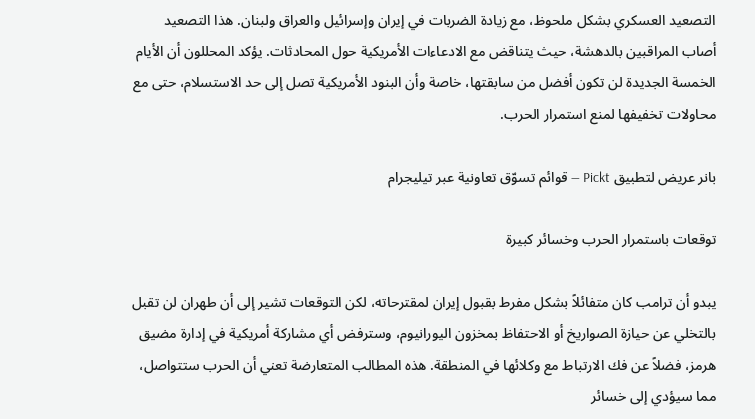التصعيد العسكري بشكل ملحوظ، مع زيادة الضربات في إيران وإسرائيل والعراق ولبنان. هذا التصعيد أصاب المراقبين بالدهشة، حيث يتناقض مع الادعاءات الأمريكية حول المحادثات. يؤكد المحللون أن الأيام الخمسة الجديدة لن تكون أفضل من سابقتها، خاصة وأن البنود الأمريكية تصل إلى حد الاستسلام، حتى مع محاولات تخفيفها لمنع استمرار الحرب.

بانر عريض لتطبيق Pickt — قوائم تسوّق تعاونية عبر تيليجرام

توقعات باستمرار الحرب وخسائر كبيرة

يبدو أن ترامب كان متفائلاً بشكل مفرط بقبول إيران لمقترحاته، لكن التوقعات تشير إلى أن طهران لن تقبل بالتخلي عن حيازة الصواريخ أو الاحتفاظ بمخزون اليورانيوم، وسترفض أي مشاركة أمريكية في إدارة مضيق هرمز، فضلاً عن فك الارتباط مع وكلائها في المنطقة. هذه المطالب المتعارضة تعني أن الحرب ستتواصل، مما سيؤدي إلى خسائر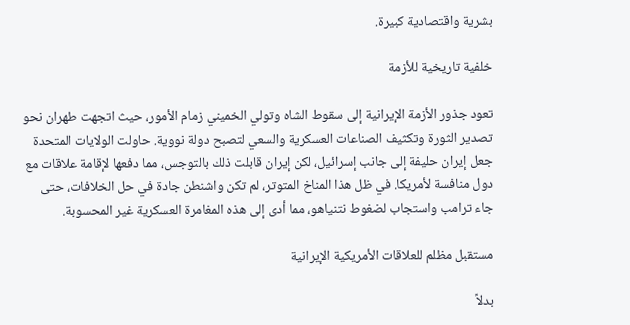بشرية واقتصادية كبيرة.

خلفية تاريخية للأزمة

تعود جذور الأزمة الإيرانية إلى سقوط الشاه وتولي الخميني زمام الأمور، حيث اتجهت طهران نحو تصدير الثورة وتكثيف الصناعات العسكرية والسعي لتصبح دولة نووية. حاولت الولايات المتحدة جعل إيران حليفة إلى جانب إسرائيل، لكن إيران قابلت ذلك بالتوجس، مما دفعها لإقامة علاقات مع دول منافسة لأمريكا. في ظل هذا المناخ المتوتر، لم تكن واشنطن جادة في حل الخلافات، حتى جاء ترامب واستجاب لضغوط نتنياهو، مما أدى إلى هذه المغامرة العسكرية غير المحسوبة.

مستقبل مظلم للعلاقات الأمريكية الإيرانية

بدلاً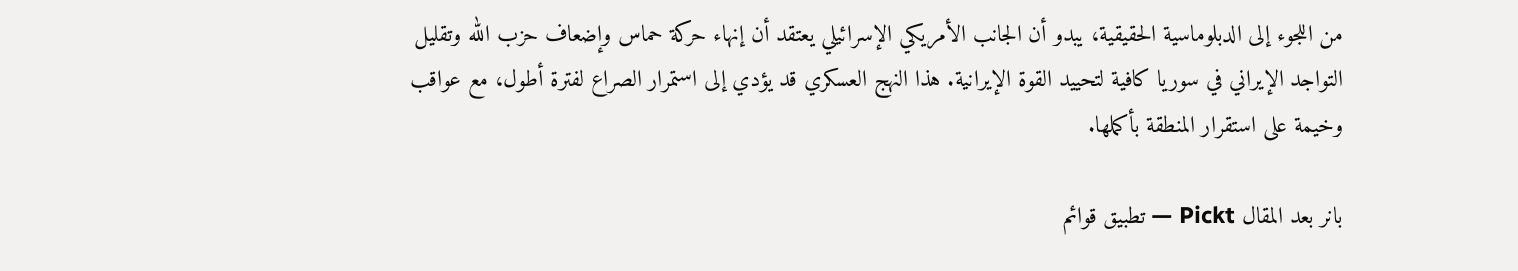من اللجوء إلى الدبلوماسية الحقيقية، يبدو أن الجانب الأمريكي الإسرائيلي يعتقد أن إنهاء حركة حماس وإضعاف حزب الله وتقليل التواجد الإيراني في سوريا كافية لتحييد القوة الإيرانية. هذا النهج العسكري قد يؤدي إلى استمرار الصراع لفترة أطول، مع عواقب وخيمة على استقرار المنطقة بأكملها.

بانر بعد المقال Pickt — تطبيق قوائم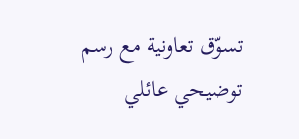تسوّق تعاونية مع رسم توضيحي عائلي